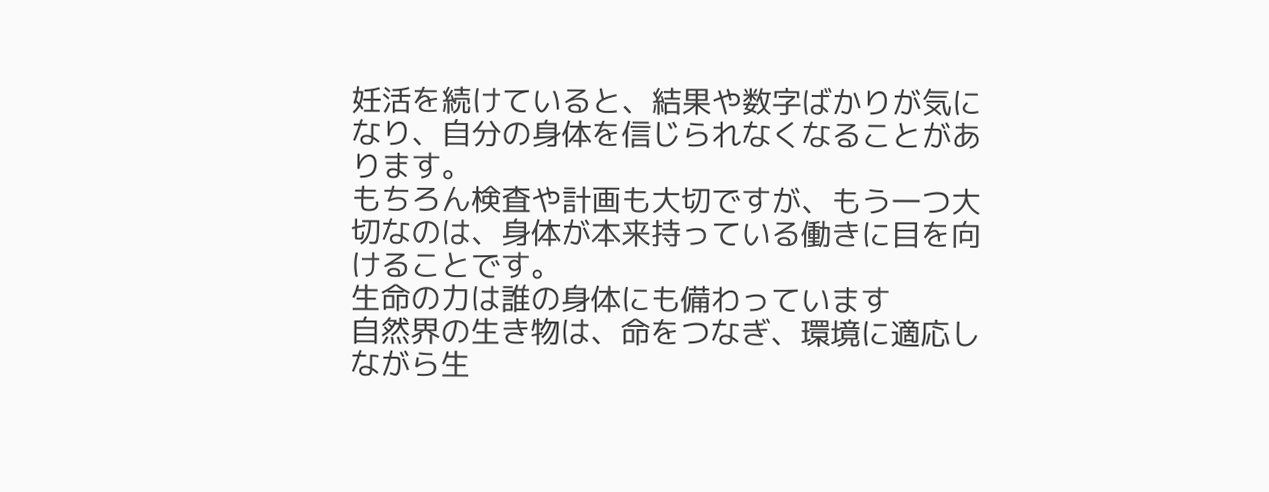妊活を続けていると、結果や数字ばかりが気になり、自分の身体を信じられなくなることがあります。
もちろん検査や計画も大切ですが、もう一つ大切なのは、身体が本来持っている働きに目を向けることです。
生命の力は誰の身体にも備わっています
自然界の生き物は、命をつなぎ、環境に適応しながら生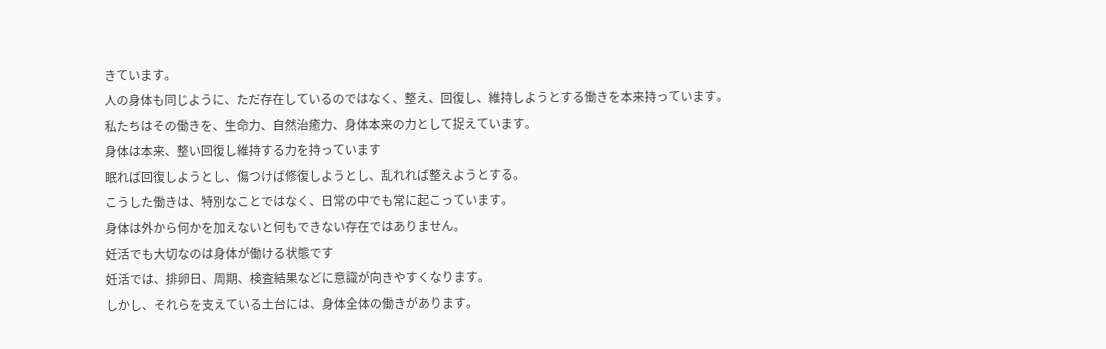きています。
人の身体も同じように、ただ存在しているのではなく、整え、回復し、維持しようとする働きを本来持っています。
私たちはその働きを、生命力、自然治癒力、身体本来の力として捉えています。
身体は本来、整い回復し維持する力を持っています
眠れば回復しようとし、傷つけば修復しようとし、乱れれば整えようとする。
こうした働きは、特別なことではなく、日常の中でも常に起こっています。
身体は外から何かを加えないと何もできない存在ではありません。
妊活でも大切なのは身体が働ける状態です
妊活では、排卵日、周期、検査結果などに意識が向きやすくなります。
しかし、それらを支えている土台には、身体全体の働きがあります。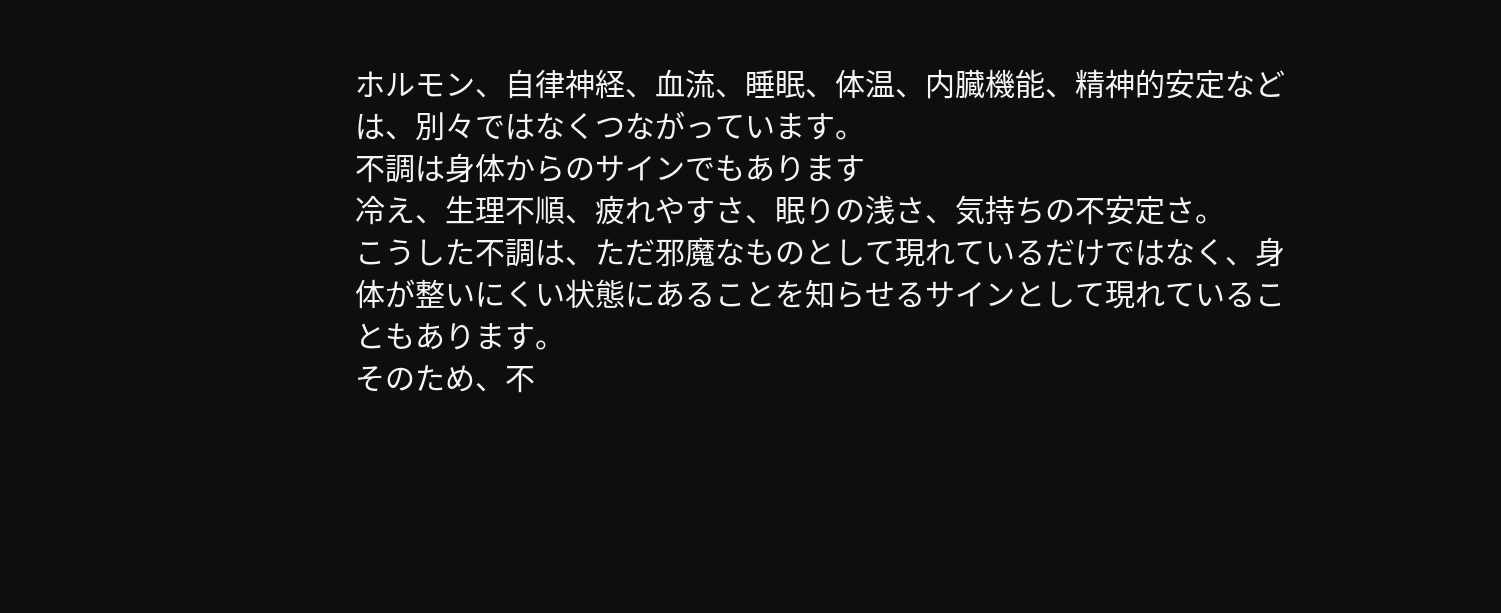ホルモン、自律神経、血流、睡眠、体温、内臓機能、精神的安定などは、別々ではなくつながっています。
不調は身体からのサインでもあります
冷え、生理不順、疲れやすさ、眠りの浅さ、気持ちの不安定さ。
こうした不調は、ただ邪魔なものとして現れているだけではなく、身体が整いにくい状態にあることを知らせるサインとして現れていることもあります。
そのため、不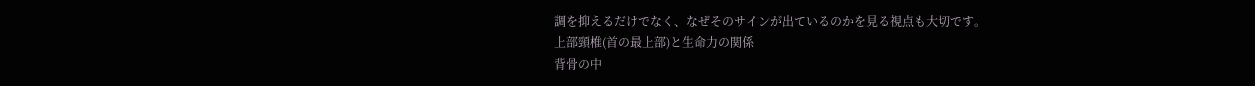調を抑えるだけでなく、なぜそのサインが出ているのかを見る視点も大切です。
上部頸椎(首の最上部)と生命力の関係
背骨の中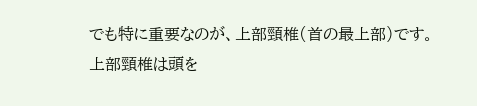でも特に重要なのが、上部頸椎(首の最上部)です。
上部頸椎は頭を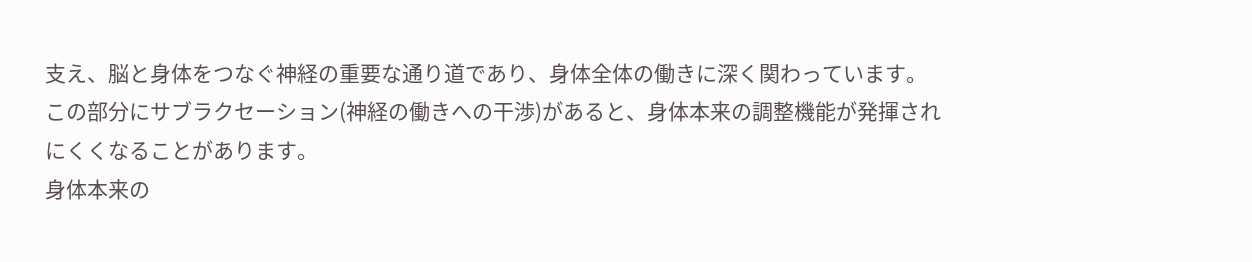支え、脳と身体をつなぐ神経の重要な通り道であり、身体全体の働きに深く関わっています。
この部分にサブラクセーション(神経の働きへの干渉)があると、身体本来の調整機能が発揮されにくくなることがあります。
身体本来の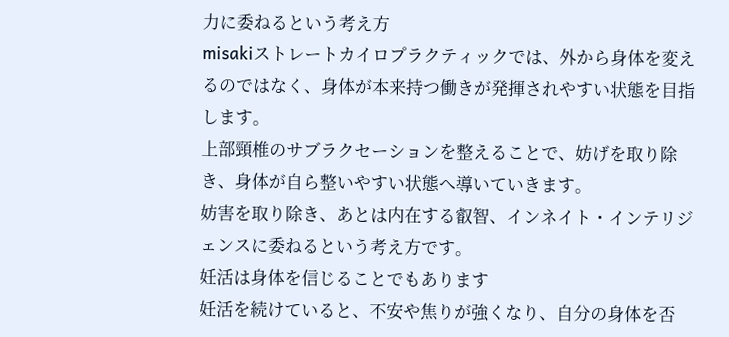力に委ねるという考え方
misakiストレートカイロプラクティックでは、外から身体を変えるのではなく、身体が本来持つ働きが発揮されやすい状態を目指します。
上部頸椎のサブラクセーションを整えることで、妨げを取り除き、身体が自ら整いやすい状態へ導いていきます。
妨害を取り除き、あとは内在する叡智、インネイト・インテリジェンスに委ねるという考え方です。
妊活は身体を信じることでもあります
妊活を続けていると、不安や焦りが強くなり、自分の身体を否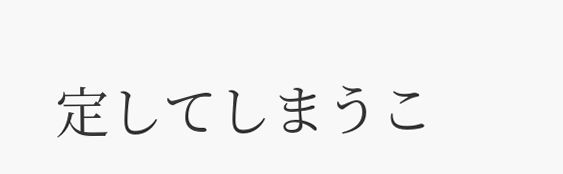定してしまうこ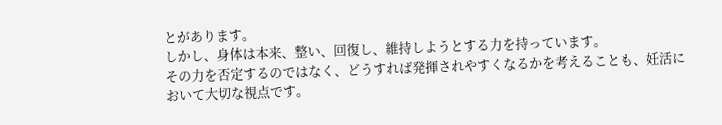とがあります。
しかし、身体は本来、整い、回復し、維持しようとする力を持っています。
その力を否定するのではなく、どうすれば発揮されやすくなるかを考えることも、妊活において大切な視点です。